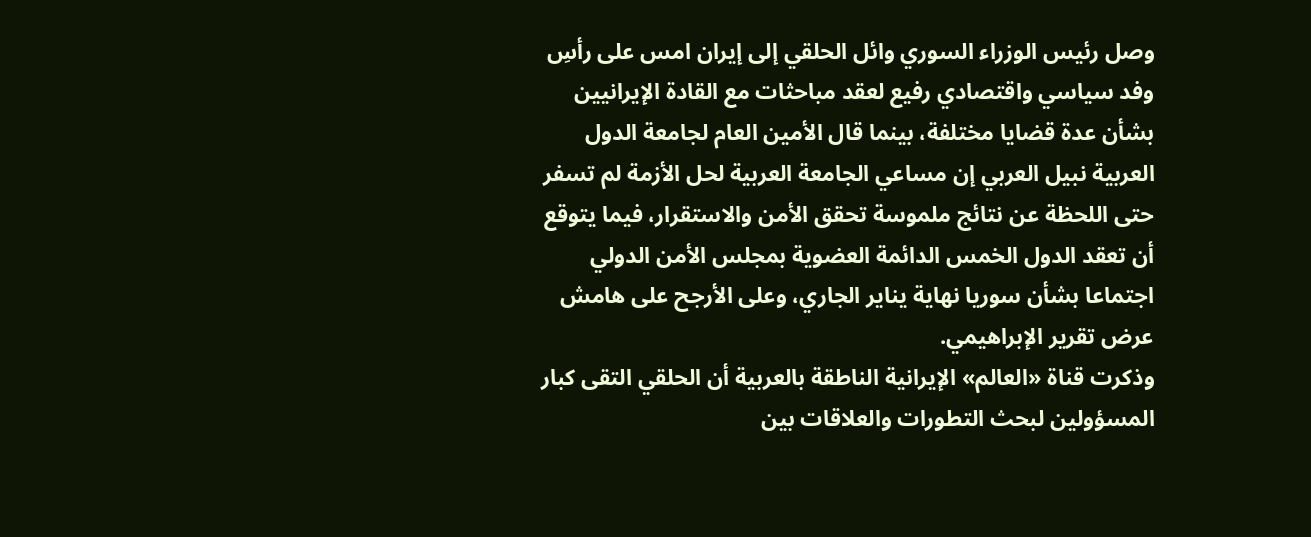وصل رئيس الوزراء السوري وائل الحلقي إلى إيران امس على رأسِ وفد سياسي واقتصادي رفيع لعقد مباحثات مع القادة الإيرانيين بشأن عدة قضايا مختلفة، بينما قال الأمين العام لجامعة الدول العربية نبيل العربي إن مساعي الجامعة العربية لحل الأزمة لم تسفر حتى اللحظة عن نتائج ملموسة تحقق الأمن والاستقرار، فيما يتوقع أن تعقد الدول الخمس الدائمة العضوية بمجلس الأمن الدولي اجتماعا بشأن سوريا نهاية يناير الجاري، وعلى الأرجح على هامش عرض تقرير الإبراهيمي.
وذكرت قناة «العالم» الإيرانية الناطقة بالعربية أن الحلقي التقى كبار المسؤولين لبحث التطورات والعلاقات بين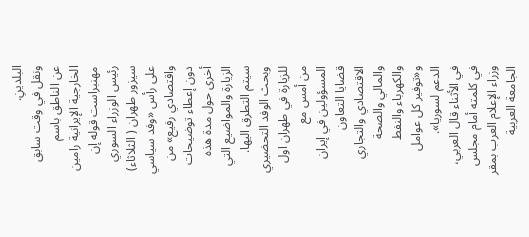البلدينِ.
ونقل في وقت سابق عن الناطق باسم الخارجية الإيرانية رامين مهنبراست قوله إن رئيس الوزراء السوري سيزور طهران ( الثلاثاء) على رأس «وفد سياسي واقتصادي رفيع» من دون إعطاء توضيحات أخرى حول مدة هذه الزيارة والمواضيع التي سيتم التطرق اليها.
وبحث الوفد التحضيري للزيارة في طهران اول من أمس مع المسؤولين في إيران قضايا التعاون الاقتصادي والتجاري والمالي والصحة والكهرباء والنفط و«توفير كل عوامل الدعم لسوريا».
في الأثناء قال العربي، في كلمته أمام مجلس وزراء الإعلام العرب بمقر الجامعة العربية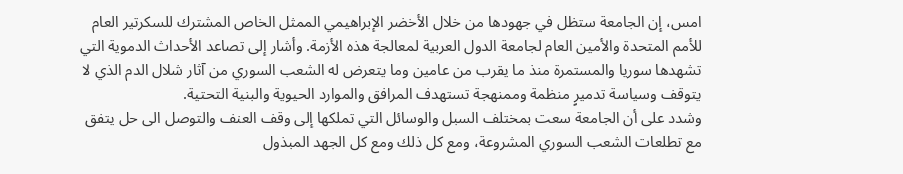امس، إن الجامعة ستظل في جهودها من خلال الأخضر الإبراهيمي الممثل الخاص المشترك للسكرتير العام للأمم المتحدة والأمين العام لجامعة الدول العربية لمعالجة هذه الأزمة. وأشار إلى تصاعد الأحداث الدموية التي تشهدها سوريا والمستمرة منذ ما يقرب من عامين وما يتعرض له الشعب السوري من آثار شلال الدم الذي لا يتوقف وسياسة تدميرٍ منظمة وممنهجة تستهدف المرافق والموارد الحيوية والبنية التحتية.
وشدد على أن الجامعة سعت بمختلف السبل والوسائل التي تملكها إلى وقف العنف والتوصل الى حل يتفق مع تطلعات الشعب السوري المشروعة، ومع كل ذلك ومع كل الجهد المبذول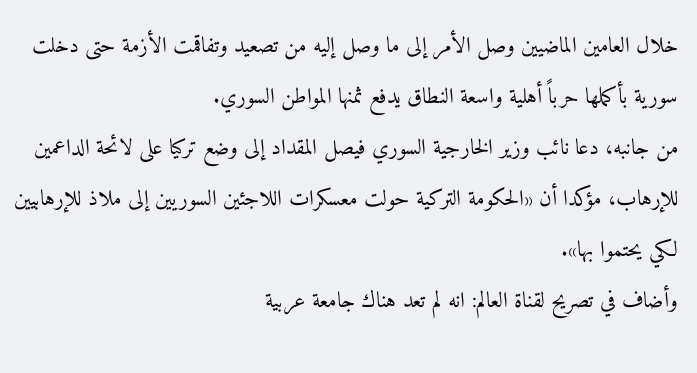خلال العامين الماضيين وصل الأمر إلى ما وصل إليه من تصعيد وتفاقمت الأزمة حتى دخلت سورية بأكملها حرباً أهلية واسعة النطاق يدفع ثمنها المواطن السوري.
من جانبه، دعا نائب وزير الخارجية السوري فيصل المقداد إلى وضع تركيا على لائحة الداعمين للإرهاب، مؤكدا أن «الحكومة التركية حولت معسكرات اللاجئين السوريين إلى ملاذ للإرهابيين لكي يحتموا بها».
وأضاف في تصريح لقناة العالم: انه لم تعد هناك جامعة عربية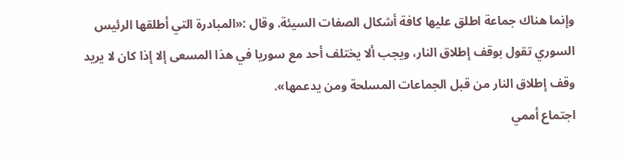وإنما هناك جماعة اطلق عليها كافة أشكال الصفات السيئة. وقال :«المبادرة التي أطلقها الرئيس السوري تقول بوقف إطلاق النار، ويجب ألا يختلف أحد مع سوريا في هذا المسعى إلا إذا كان لا يريد وقف إطلاق النار من قبل الجماعات المسلحة ومن يدعمها».
اجتماع أممي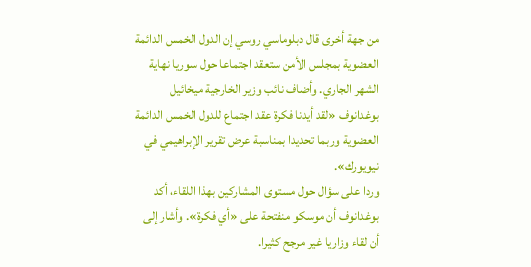من جهة أخرى قال دبلوماسي روسي إن الدول الخمس الدائمة العضوية بمجلس الأمن ستعقد اجتماعا حول سوريا نهاية الشهر الجاري. وأضاف نائب وزير الخارجية ميخائيل بوغدانوف «لقد أيدنا فكرة عقد اجتماع للدول الخمس الدائمة العضوية وربما تحديدا بمناسبة عرض تقرير الإبراهيمي في نيويورك».
وردا على سؤال حول مستوى المشاركين بهذا اللقاء، أكد بوغدانوف أن موسكو منفتحة على «أي فكرة». وأشار إلى أن لقاء وزاريا غير مرجح كثيرا.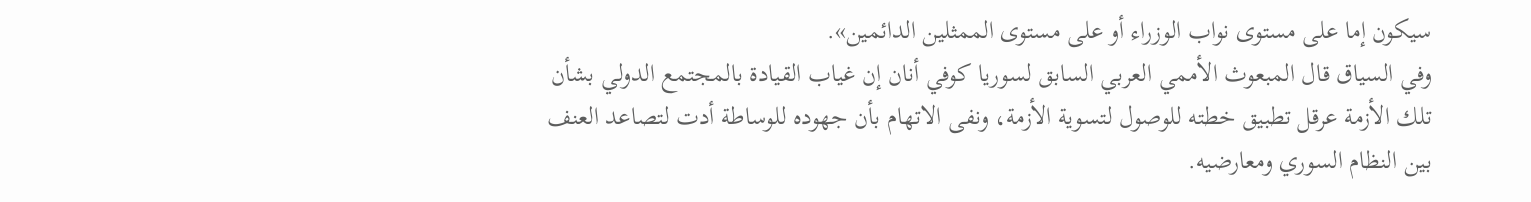سيكون إما على مستوى نواب الوزراء أو على مستوى الممثلين الدائمين».
وفي السياق قال المبعوث الأممي العربي السابق لسوريا كوفي أنان إن غياب القيادة بالمجتمع الدولي بشأن تلك الأزمة عرقل تطبيق خطته للوصول لتسوية الأزمة، ونفى الاتهام بأن جهوده للوساطة أدت لتصاعد العنف بين النظام السوري ومعارضيه.